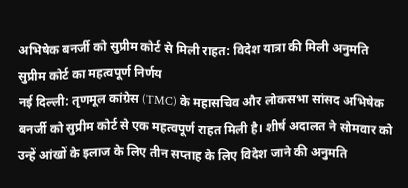अभिषेक बनर्जी को सुप्रीम कोर्ट से मिली राहत: विदेश यात्रा की मिली अनुमति
सुप्रीम कोर्ट का महत्वपूर्ण निर्णय
नई दिल्ली: तृणमूल कांग्रेस (TMC) के महासचिव और लोकसभा सांसद अभिषेक बनर्जी को सुप्रीम कोर्ट से एक महत्वपूर्ण राहत मिली है। शीर्ष अदालत ने सोमवार को उन्हें आंखों के इलाज के लिए तीन सप्ताह के लिए विदेश जाने की अनुमति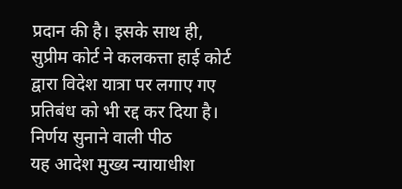प्रदान की है। इसके साथ ही, सुप्रीम कोर्ट ने कलकत्ता हाई कोर्ट द्वारा विदेश यात्रा पर लगाए गए प्रतिबंध को भी रद्द कर दिया है।
निर्णय सुनाने वाली पीठ
यह आदेश मुख्य न्यायाधीश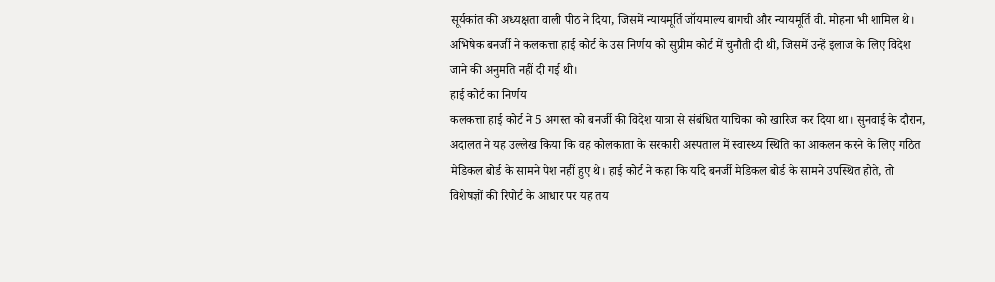सूर्यकांत की अध्यक्षता वाली पीठ ने दिया, जिसमें न्यायमूर्ति जॉयमाल्य बागची और न्यायमूर्ति वी. मोहना भी शामिल थे। अभिषेक बनर्जी ने कलकत्ता हाई कोर्ट के उस निर्णय को सुप्रीम कोर्ट में चुनौती दी थी, जिसमें उन्हें इलाज के लिए विदेश जाने की अनुमति नहीं दी गई थी।
हाई कोर्ट का निर्णय
कलकत्ता हाई कोर्ट ने 5 अगस्त को बनर्जी की विदेश यात्रा से संबंधित याचिका को खारिज कर दिया था। सुनवाई के दौरान, अदालत ने यह उल्लेख किया कि वह कोलकाता के सरकारी अस्पताल में स्वास्थ्य स्थिति का आकलन करने के लिए गठित मेडिकल बोर्ड के सामने पेश नहीं हुए थे। हाई कोर्ट ने कहा कि यदि बनर्जी मेडिकल बोर्ड के सामने उपस्थित होते, तो विशेषज्ञों की रिपोर्ट के आधार पर यह तय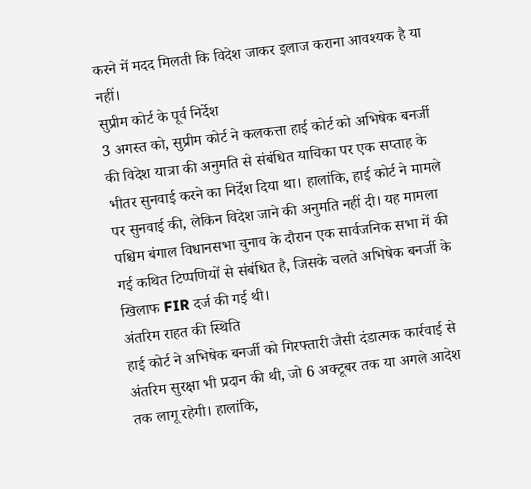करने में मदद मिलती कि विदेश जाकर इलाज कराना आवश्यक है या नहीं।
सुप्रीम कोर्ट के पूर्व निर्देश
3 अगस्त को, सुप्रीम कोर्ट ने कलकत्ता हाई कोर्ट को अभिषेक बनर्जी की विदेश यात्रा की अनुमति से संबंधित याचिका पर एक सप्ताह के भीतर सुनवाई करने का निर्देश दिया था। हालांकि, हाई कोर्ट ने मामले पर सुनवाई की, लेकिन विदेश जाने की अनुमति नहीं दी। यह मामला पश्चिम बंगाल विधानसभा चुनाव के दौरान एक सार्वजनिक सभा में की गई कथित टिप्पणियों से संबंधित है, जिसके चलते अभिषेक बनर्जी के खिलाफ FIR दर्ज की गई थी।
अंतरिम राहत की स्थिति
हाई कोर्ट ने अभिषेक बनर्जी को गिरफ्तारी जैसी दंडात्मक कार्रवाई से अंतरिम सुरक्षा भी प्रदान की थी, जो 6 अक्टूबर तक या अगले आदेश तक लागू रहेगी। हालांकि,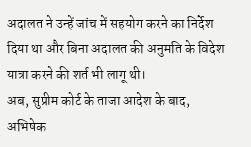अदालत ने उन्हें जांच में सहयोग करने का निर्देश दिया था और बिना अदालत की अनुमति के विदेश यात्रा करने की शर्त भी लागू थी।
अब, सुप्रीम कोर्ट के ताजा आदेश के बाद, अभिषेक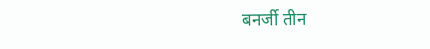बनर्जी तीन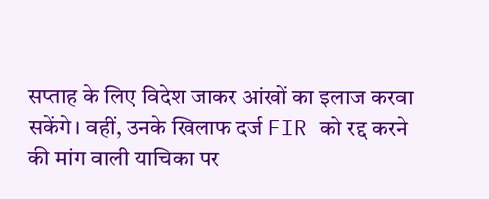सप्ताह के लिए विदेश जाकर आंखों का इलाज करवा सकेंगे। वहीं, उनके खिलाफ दर्ज FIR को रद्द करने की मांग वाली याचिका पर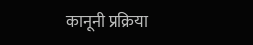कानूनी प्रक्रिया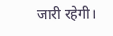जारी रहेगी।